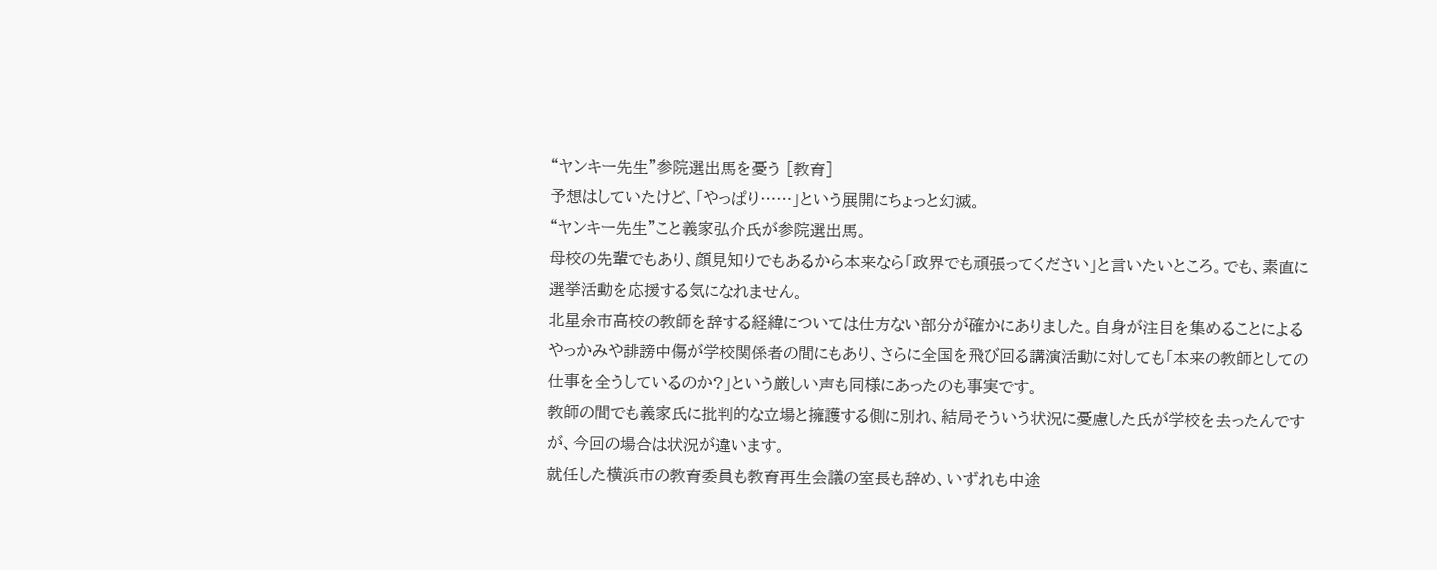“ヤンキー先生”参院選出馬を憂う [教育]
予想はしていたけど、「やっぱり……」という展開にちょっと幻滅。
“ヤンキー先生”こと義家弘介氏が参院選出馬。
母校の先輩でもあり、顔見知りでもあるから本来なら「政界でも頑張ってください」と言いたいところ。でも、素直に選挙活動を応援する気になれません。
北星余市高校の教師を辞する経緯については仕方ない部分が確かにありました。自身が注目を集めることによるやっかみや誹謗中傷が学校関係者の間にもあり、さらに全国を飛び回る講演活動に対しても「本来の教師としての仕事を全うしているのか?」という厳しい声も同様にあったのも事実です。
教師の間でも義家氏に批判的な立場と擁護する側に別れ、結局そういう状況に憂慮した氏が学校を去ったんですが、今回の場合は状況が違います。
就任した横浜市の教育委員も教育再生会議の室長も辞め、いずれも中途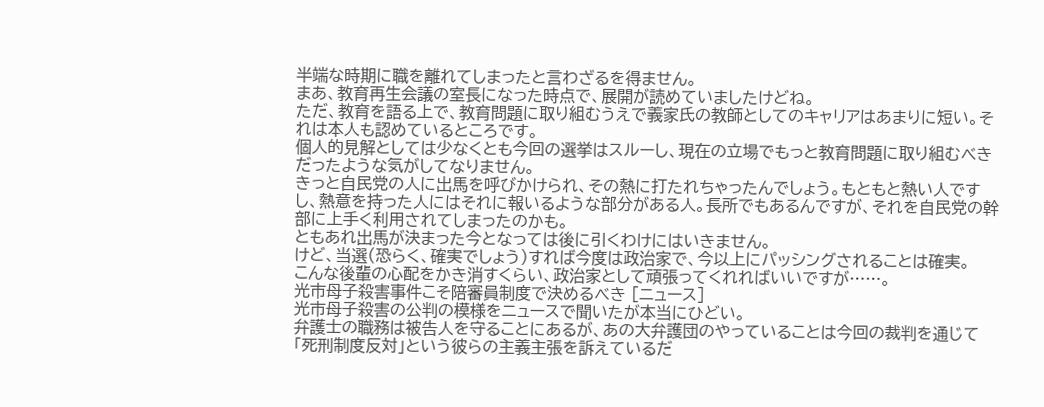半端な時期に職を離れてしまったと言わざるを得ません。
まあ、教育再生会議の室長になった時点で、展開が読めていましたけどね。
ただ、教育を語る上で、教育問題に取り組むうえで義家氏の教師としてのキャリアはあまりに短い。それは本人も認めているところです。
個人的見解としては少なくとも今回の選挙はスルーし、現在の立場でもっと教育問題に取り組むべきだったような気がしてなりません。
きっと自民党の人に出馬を呼びかけられ、その熱に打たれちゃったんでしょう。もともと熱い人ですし、熱意を持った人にはそれに報いるような部分がある人。長所でもあるんですが、それを自民党の幹部に上手く利用されてしまったのかも。
ともあれ出馬が決まった今となっては後に引くわけにはいきません。
けど、当選(恐らく、確実でしょう)すれば今度は政治家で、今以上にパッシングされることは確実。
こんな後輩の心配をかき消すくらい、政治家として頑張ってくれればいいですが……。
光市母子殺害事件こそ陪審員制度で決めるべき [ニュース]
光市母子殺害の公判の模様をニュースで聞いたが本当にひどい。
弁護士の職務は被告人を守ることにあるが、あの大弁護団のやっていることは今回の裁判を通じて「死刑制度反対」という彼らの主義主張を訴えているだ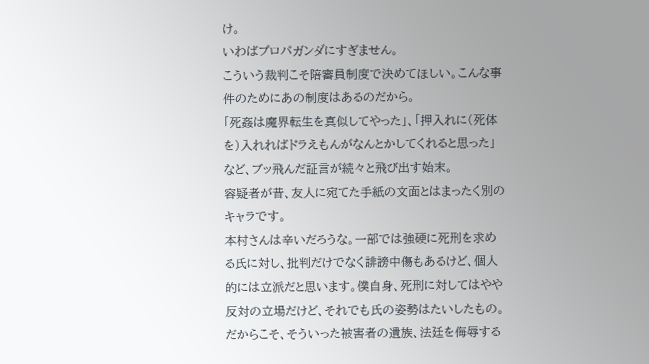け。
いわばプロパガンダにすぎません。
こういう裁判こそ陪審員制度で決めてほしい。こんな事件のためにあの制度はあるのだから。
「死姦は魔界転生を真似してやった」、「押入れに(死体を)入れればドラえもんがなんとかしてくれると思った」など、ブッ飛んだ証言が続々と飛び出す始末。
容疑者が昔、友人に宛てた手紙の文面とはまったく別のキャラです。
本村さんは辛いだろうな。一部では強硬に死刑を求める氏に対し、批判だけでなく誹謗中傷もあるけど、個人的には立派だと思います。僕自身、死刑に対してはやや反対の立場だけど、それでも氏の姿勢はたいしたもの。
だからこそ、そういった被害者の遺族、法廷を侮辱する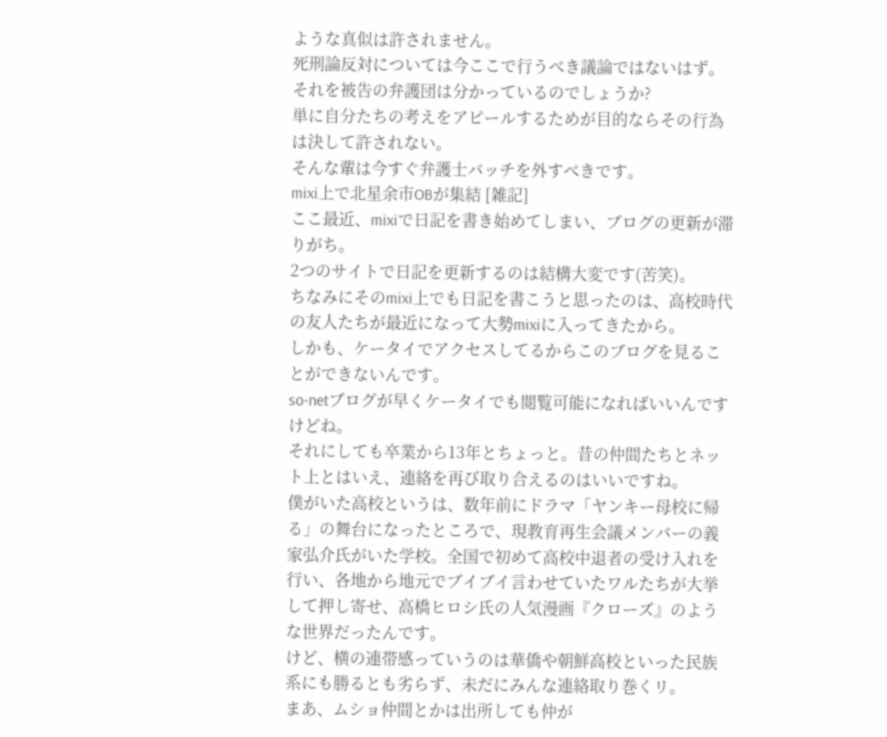ような真似は許されません。
死刑論反対については今ここで行うべき議論ではないはず。それを被告の弁護団は分かっているのでしょうか?
単に自分たちの考えをアピールするためが目的ならその行為は決して許されない。
そんな輩は今すぐ弁護士バッチを外すべきです。
mixi上で北星余市OBが集結 [雑記]
ここ最近、mixiで日記を書き始めてしまい、ブログの更新が滞りがち。
2つのサイトで日記を更新するのは結構大変です(苦笑)。
ちなみにそのmixi上でも日記を書こうと思ったのは、高校時代の友人たちが最近になって大勢mixiに入ってきたから。
しかも、ケータイでアクセスしてるからこのブログを見ることができないんです。
so-netブログが早くケータイでも閲覧可能になればいいんですけどね。
それにしても卒業から13年とちょっと。昔の仲間たちとネット上とはいえ、連絡を再び取り合えるのはいいですね。
僕がいた高校というは、数年前にドラマ「ヤンキー母校に帰る」の舞台になったところで、現教育再生会議メンバーの義家弘介氏がいた学校。全国で初めて高校中退者の受け入れを行い、各地から地元でブイブイ言わせていたワルたちが大挙して押し寄せ、高橋ヒロシ氏の人気漫画『クローズ』のような世界だったんです。
けど、横の連帯感っていうのは華僑や朝鮮高校といった民族系にも勝るとも劣らず、未だにみんな連絡取り巻くリ。
まあ、ムショ仲間とかは出所しても仲が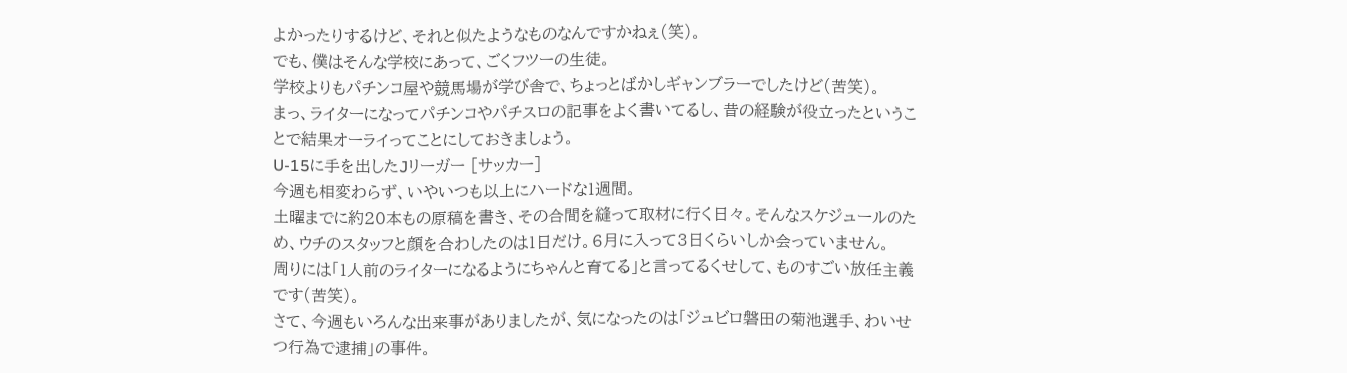よかったりするけど、それと似たようなものなんですかねぇ(笑)。
でも、僕はそんな学校にあって、ごくフツーの生徒。
学校よりもパチンコ屋や競馬場が学び舎で、ちょっとばかしギャンブラーでしたけど(苦笑)。
まっ、ライターになってパチンコやパチスロの記事をよく書いてるし、昔の経験が役立ったということで結果オーライってことにしておきましょう。
U-15に手を出したJリーガー [サッカー]
今週も相変わらず、いやいつも以上にハードな1週間。
土曜までに約20本もの原稿を書き、その合間を縫って取材に行く日々。そんなスケジュールのため、ウチのスタッフと顔を合わしたのは1日だけ。6月に入って3日くらいしか会っていません。
周りには「1人前のライターになるようにちゃんと育てる」と言ってるくせして、ものすごい放任主義です(苦笑)。
さて、今週もいろんな出来事がありましたが、気になったのは「ジュビロ磐田の菊池選手、わいせつ行為で逮捕」の事件。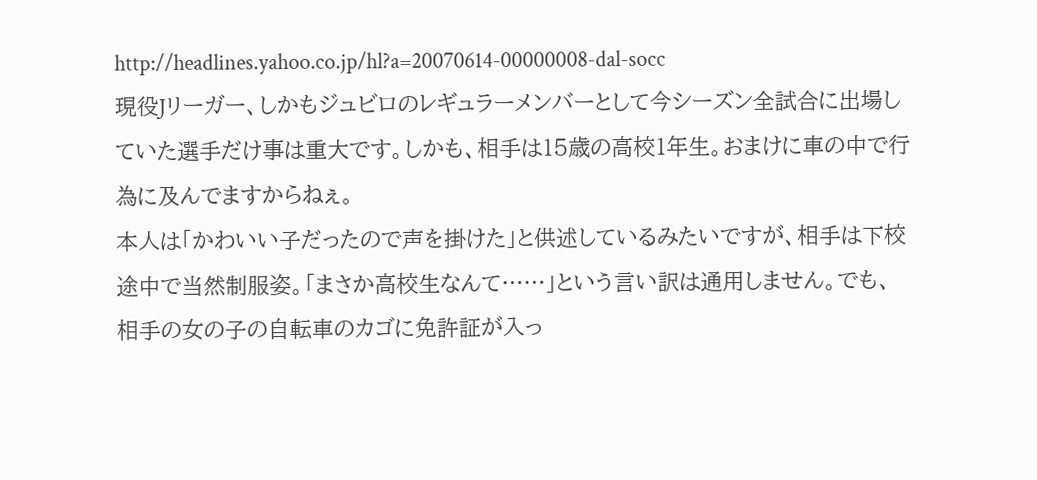http://headlines.yahoo.co.jp/hl?a=20070614-00000008-dal-socc
現役Jリーガー、しかもジュビロのレギュラーメンバーとして今シーズン全試合に出場していた選手だけ事は重大です。しかも、相手は15歳の高校1年生。おまけに車の中で行為に及んでますからねぇ。
本人は「かわいい子だったので声を掛けた」と供述しているみたいですが、相手は下校途中で当然制服姿。「まさか高校生なんて……」という言い訳は通用しません。でも、相手の女の子の自転車のカゴに免許証が入っ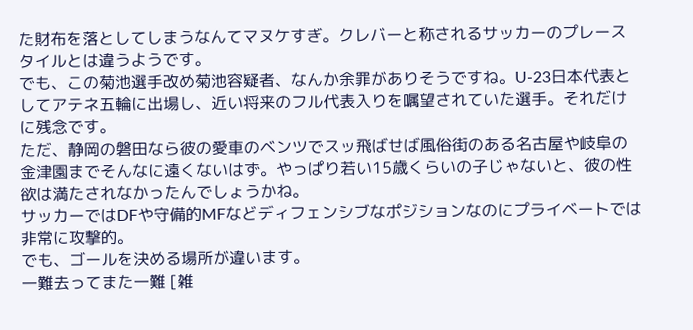た財布を落としてしまうなんてマヌケすぎ。クレバーと称されるサッカーのプレースタイルとは違うようです。
でも、この菊池選手改め菊池容疑者、なんか余罪がありそうですね。U-23日本代表としてアテネ五輪に出場し、近い将来のフル代表入りを嘱望されていた選手。それだけに残念です。
ただ、静岡の磐田なら彼の愛車のベンツでスッ飛ばせば風俗街のある名古屋や岐阜の金津園までそんなに遠くないはず。やっぱり若い15歳くらいの子じゃないと、彼の性欲は満たされなかったんでしょうかね。
サッカーではDFや守備的MFなどディフェンシブなポジションなのにプライベートでは非常に攻撃的。
でも、ゴールを決める場所が違います。
一難去ってまた一難 [雑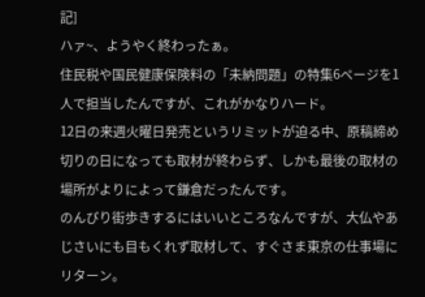記]
ハァ~、ようやく終わったぁ。
住民税や国民健康保険料の「未納問題」の特集6ページを1人で担当したんですが、これがかなりハード。
12日の来週火曜日発売というリミットが迫る中、原稿締め切りの日になっても取材が終わらず、しかも最後の取材の場所がよりによって鎌倉だったんです。
のんびり街歩きするにはいいところなんですが、大仏やあじさいにも目もくれず取材して、すぐさま東京の仕事場にリターン。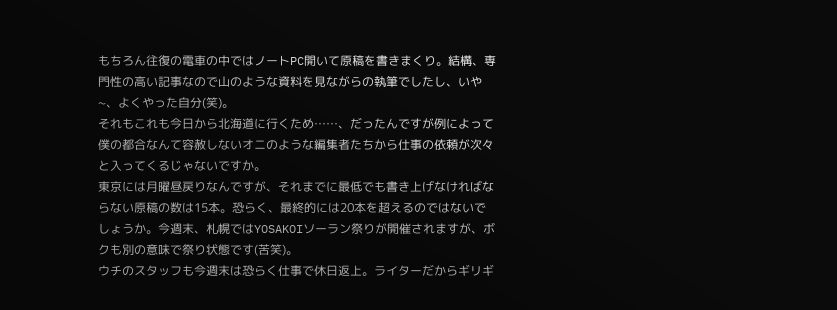もちろん往復の電車の中ではノートPC開いて原稿を書きまくり。結構、専門性の高い記事なので山のような資料を見ながらの執筆でしたし、いや~、よくやった自分(笑)。
それもこれも今日から北海道に行くため……、だったんですが例によって僕の都合なんて容赦しないオニのような編集者たちから仕事の依頼が次々と入ってくるじゃないですか。
東京には月曜昼戻りなんですが、それまでに最低でも書き上げなければならない原稿の数は15本。恐らく、最終的には20本を超えるのではないでしょうか。今週末、札幌ではYOSAKOIソーラン祭りが開催されますが、ボクも別の意味で祭り状態です(苦笑)。
ウチのスタッフも今週末は恐らく仕事で休日返上。ライターだからギリギ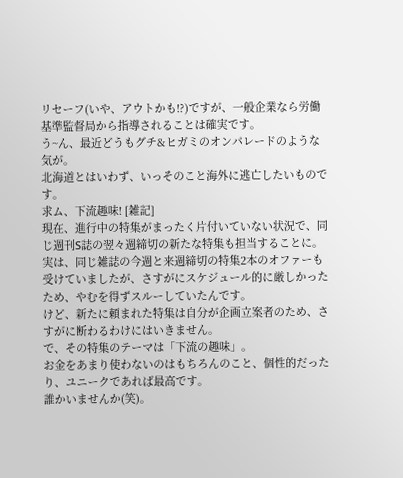リセーフ(いや、アウトかも!?)ですが、一般企業なら労働基準監督局から指導されることは確実です。
う~ん、最近どうもグチ&ヒガミのオンパレードのような気が。
北海道とはいわず、いっそのこと海外に逃亡したいものです。
求ム、下流趣味! [雑記]
現在、進行中の特集がまったく片付いていない状況で、同じ週刊S誌の翌々週締切の新たな特集も担当することに。
実は、同じ雑誌の今週と来週締切の特集2本のオファーも受けていましたが、さすがにスケジュール的に厳しかったため、やむを得ずスルーしていたんです。
けど、新たに頼まれた特集は自分が企画立案者のため、さすがに断わるわけにはいきません。
で、その特集のテーマは「下流の趣味」。
お金をあまり使わないのはもちろんのこと、個性的だったり、ユニークであれば最高です。
誰かいませんか(笑)。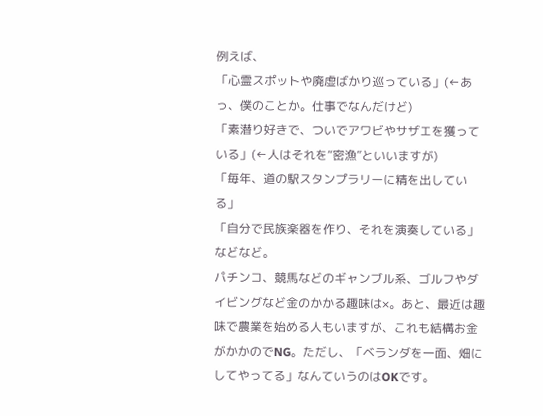例えば、
「心霊スポットや廃虚ばかり巡っている」(←あっ、僕のことか。仕事でなんだけど)
「素潜り好きで、ついでアワビやサザエを獲っている」(←人はそれを“密漁”といいますが)
「毎年、道の駅スタンプラリーに精を出している」
「自分で民族楽器を作り、それを演奏している」
などなど。
パチンコ、競馬などのギャンブル系、ゴルフやダイビングなど金のかかる趣味は×。あと、最近は趣味で農業を始める人もいますが、これも結構お金がかかのでNG。ただし、「ベランダを一面、畑にしてやってる」なんていうのはOKです。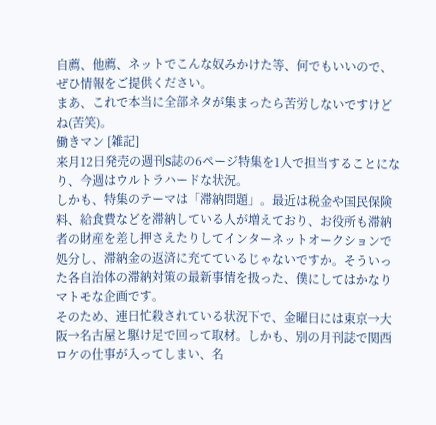自薦、他薦、ネットでこんな奴みかけた等、何でもいいので、ぜひ情報をご提供ください。
まあ、これで本当に全部ネタが集まったら苦労しないですけどね(苦笑)。
働きマン [雑記]
来月12日発売の週刊S誌の6ページ特集を1人で担当することになり、今週はウルトラハードな状況。
しかも、特集のテーマは「滞納問題」。最近は税金や国民保険料、給食費などを滞納している人が増えており、お役所も滞納者の財産を差し押さえたりしてインターネットオークションで処分し、滞納金の返済に充てているじゃないですか。そういった各自治体の滞納対策の最新事情を扱った、僕にしてはかなりマトモな企画です。
そのため、連日忙殺されている状況下で、金曜日には東京→大阪→名古屋と駆け足で回って取材。しかも、別の月刊誌で関西ロケの仕事が入ってしまい、名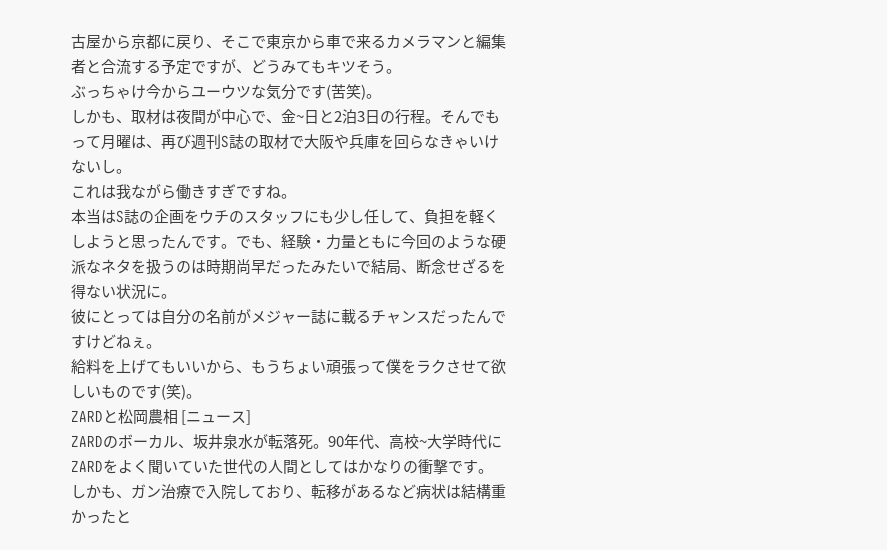古屋から京都に戻り、そこで東京から車で来るカメラマンと編集者と合流する予定ですが、どうみてもキツそう。
ぶっちゃけ今からユーウツな気分です(苦笑)。
しかも、取材は夜間が中心で、金~日と2泊3日の行程。そんでもって月曜は、再び週刊S誌の取材で大阪や兵庫を回らなきゃいけないし。
これは我ながら働きすぎですね。
本当はS誌の企画をウチのスタッフにも少し任して、負担を軽くしようと思ったんです。でも、経験・力量ともに今回のような硬派なネタを扱うのは時期尚早だったみたいで結局、断念せざるを得ない状況に。
彼にとっては自分の名前がメジャー誌に載るチャンスだったんですけどねぇ。
給料を上げてもいいから、もうちょい頑張って僕をラクさせて欲しいものです(笑)。
ZARDと松岡農相 [ニュース]
ZARDのボーカル、坂井泉水が転落死。90年代、高校~大学時代にZARDをよく聞いていた世代の人間としてはかなりの衝撃です。
しかも、ガン治療で入院しており、転移があるなど病状は結構重かったと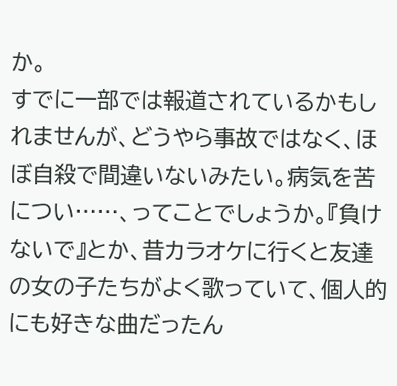か。
すでに一部では報道されているかもしれませんが、どうやら事故ではなく、ほぼ自殺で間違いないみたい。病気を苦につい……、ってことでしょうか。『負けないで』とか、昔カラオケに行くと友達の女の子たちがよく歌っていて、個人的にも好きな曲だったん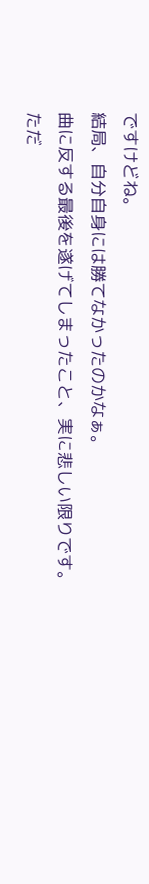ですけどね。
結局、自分自身には勝てなかったのかなぁ。
曲に反する最後を遂げてしまったこと、実に悲しい限りです。
ただ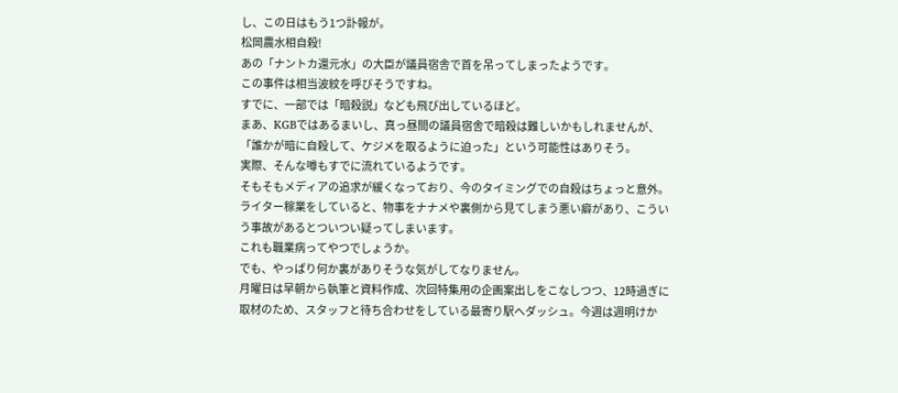し、この日はもう1つ訃報が。
松岡農水相自殺!
あの「ナントカ還元水」の大臣が議員宿舎で首を吊ってしまったようです。
この事件は相当波紋を呼びそうですね。
すでに、一部では「暗殺説」なども飛び出しているほど。
まあ、KGBではあるまいし、真っ昼間の議員宿舎で暗殺は難しいかもしれませんが、「誰かが暗に自殺して、ケジメを取るように迫った」という可能性はありそう。
実際、そんな噂もすでに流れているようです。
そもそもメディアの追求が緩くなっており、今のタイミングでの自殺はちょっと意外。
ライター稼業をしていると、物事をナナメや裏側から見てしまう悪い癖があり、こういう事故があるとついつい疑ってしまいます。
これも職業病ってやつでしょうか。
でも、やっぱり何か裏がありそうな気がしてなりません。
月曜日は早朝から執筆と資料作成、次回特集用の企画案出しをこなしつつ、12時過ぎに取材のため、スタッフと待ち合わせをしている最寄り駅へダッシュ。今週は週明けか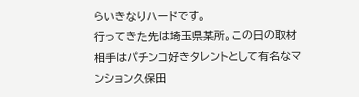らいきなりハードです。
行ってきた先は埼玉県某所。この日の取材相手はパチンコ好きタレントとして有名なマンション久保田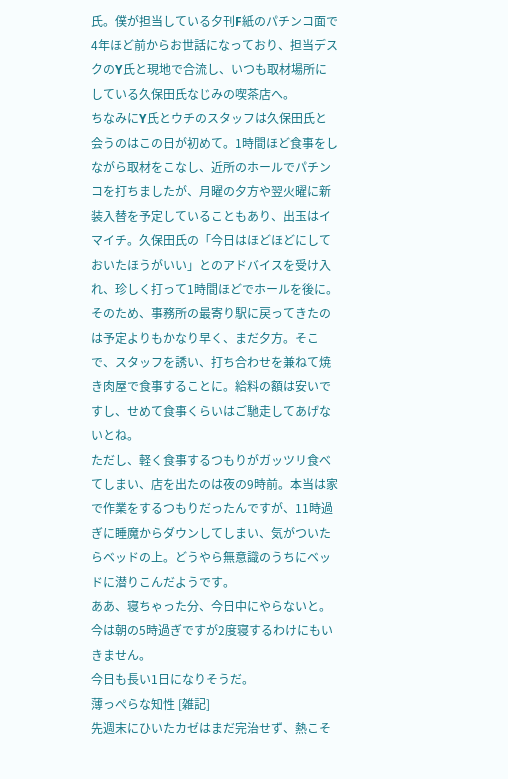氏。僕が担当している夕刊F紙のパチンコ面で4年ほど前からお世話になっており、担当デスクのY氏と現地で合流し、いつも取材場所にしている久保田氏なじみの喫茶店へ。
ちなみにY氏とウチのスタッフは久保田氏と会うのはこの日が初めて。1時間ほど食事をしながら取材をこなし、近所のホールでパチンコを打ちましたが、月曜の夕方や翌火曜に新装入替を予定していることもあり、出玉はイマイチ。久保田氏の「今日はほどほどにしておいたほうがいい」とのアドバイスを受け入れ、珍しく打って1時間ほどでホールを後に。
そのため、事務所の最寄り駅に戻ってきたのは予定よりもかなり早く、まだ夕方。そこで、スタッフを誘い、打ち合わせを兼ねて焼き肉屋で食事することに。給料の額は安いですし、せめて食事くらいはご馳走してあげないとね。
ただし、軽く食事するつもりがガッツリ食べてしまい、店を出たのは夜の9時前。本当は家で作業をするつもりだったんですが、11時過ぎに睡魔からダウンしてしまい、気がついたらベッドの上。どうやら無意識のうちにベッドに潜りこんだようです。
ああ、寝ちゃった分、今日中にやらないと。
今は朝の5時過ぎですが2度寝するわけにもいきません。
今日も長い1日になりそうだ。
薄っぺらな知性 [雑記]
先週末にひいたカゼはまだ完治せず、熱こそ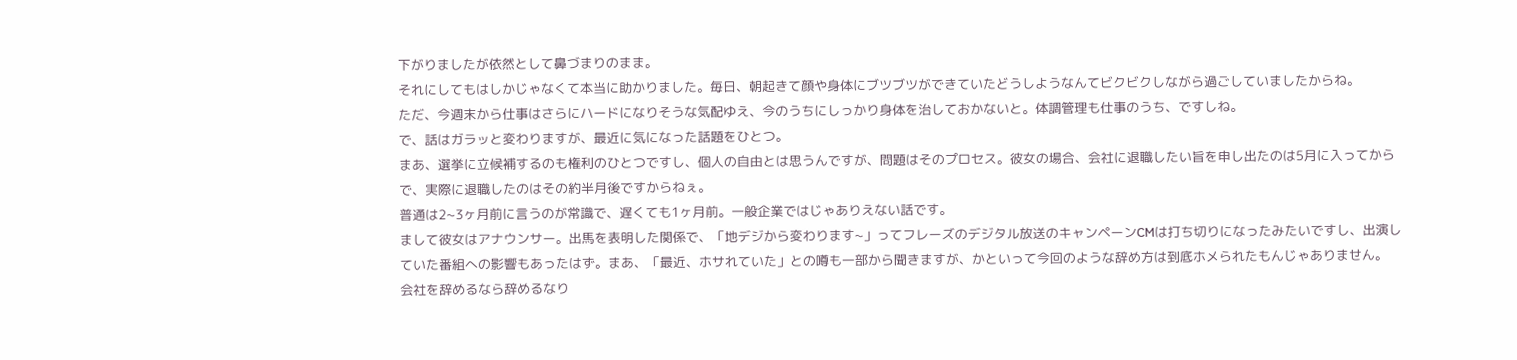下がりましたが依然として鼻づまりのまま。
それにしてもはしかじゃなくて本当に助かりました。毎日、朝起きて顔や身体にブツブツができていたどうしようなんてビクビクしながら過ごしていましたからね。
ただ、今週末から仕事はさらにハードになりそうな気配ゆえ、今のうちにしっかり身体を治しておかないと。体調管理も仕事のうち、ですしね。
で、話はガラッと変わりますが、最近に気になった話題をひとつ。
まあ、選挙に立候補するのも権利のひとつですし、個人の自由とは思うんですが、問題はそのプロセス。彼女の場合、会社に退職したい旨を申し出たのは5月に入ってからで、実際に退職したのはその約半月後ですからねぇ。
普通は2~3ヶ月前に言うのが常識で、遅くても1ヶ月前。一般企業ではじゃありえない話です。
まして彼女はアナウンサー。出馬を表明した関係で、「地デジから変わります~」ってフレーズのデジタル放送のキャンペーンCMは打ち切りになったみたいですし、出演していた番組への影響もあったはず。まあ、「最近、ホサれていた」との噂も一部から聞きますが、かといって今回のような辞め方は到底ホメられたもんじゃありません。
会社を辞めるなら辞めるなり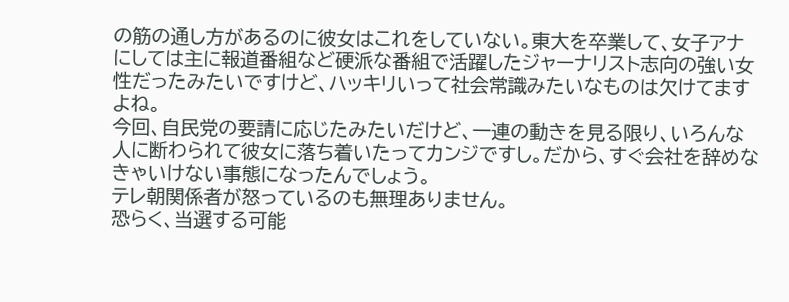の筋の通し方があるのに彼女はこれをしていない。東大を卒業して、女子アナにしては主に報道番組など硬派な番組で活躍したジャーナリスト志向の強い女性だったみたいですけど、ハッキリいって社会常識みたいなものは欠けてますよね。
今回、自民党の要請に応じたみたいだけど、一連の動きを見る限り、いろんな人に断わられて彼女に落ち着いたってカンジですし。だから、すぐ会社を辞めなきゃいけない事態になったんでしょう。
テレ朝関係者が怒っているのも無理ありません。
恐らく、当選する可能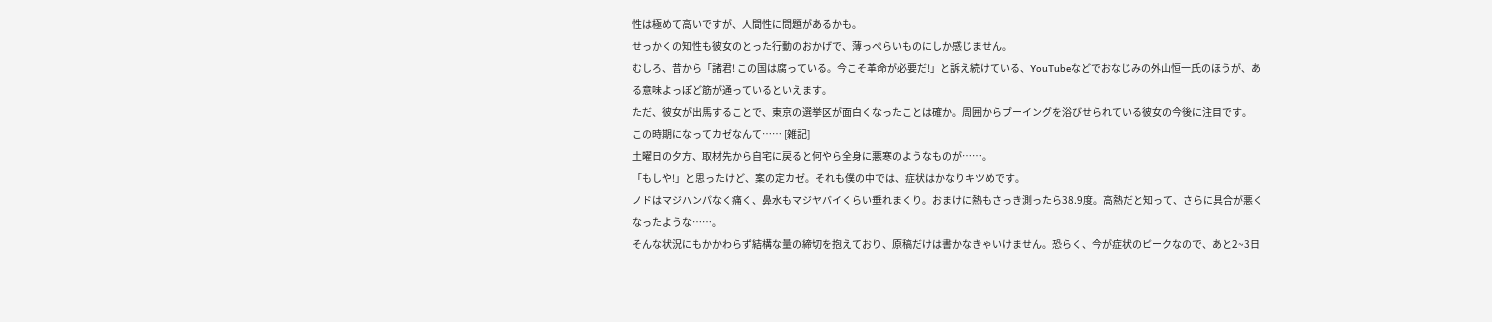性は極めて高いですが、人間性に問題があるかも。
せっかくの知性も彼女のとった行動のおかげで、薄っぺらいものにしか感じません。
むしろ、昔から「諸君! この国は腐っている。今こそ革命が必要だ!」と訴え続けている、YouTubeなどでおなじみの外山恒一氏のほうが、ある意味よっぽど筋が通っているといえます。
ただ、彼女が出馬することで、東京の選挙区が面白くなったことは確か。周囲からブーイングを浴びせられている彼女の今後に注目です。
この時期になってカゼなんて…… [雑記]
土曜日の夕方、取材先から自宅に戻ると何やら全身に悪寒のようなものが……。
「もしや!」と思ったけど、案の定カゼ。それも僕の中では、症状はかなりキツめです。
ノドはマジハンパなく痛く、鼻水もマジヤバイくらい垂れまくり。おまけに熱もさっき測ったら38.9度。高熱だと知って、さらに具合が悪くなったような……。
そんな状況にもかかわらず結構な量の締切を抱えており、原稿だけは書かなきゃいけません。恐らく、今が症状のピークなので、あと2~3日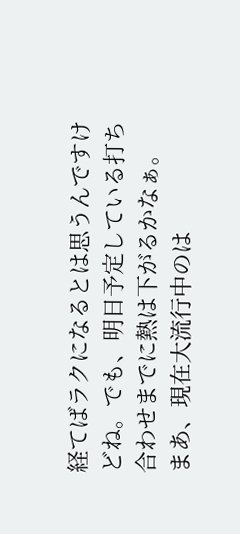経てばラクになるとは思うんですけどね。でも、明日予定している打ち合わせまでに熱は下がるかなぁ。
まあ、現在大流行中のは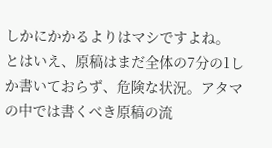しかにかかるよりはマシですよね。
とはいえ、原稿はまだ全体の7分の1しか書いておらず、危険な状況。アタマの中では書くべき原稿の流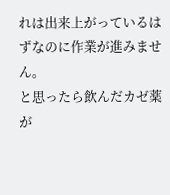れは出来上がっているはずなのに作業が進みません。
と思ったら飲んだカゼ薬が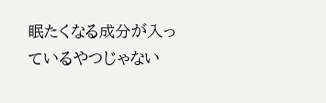眠たくなる成分が入っているやつじゃない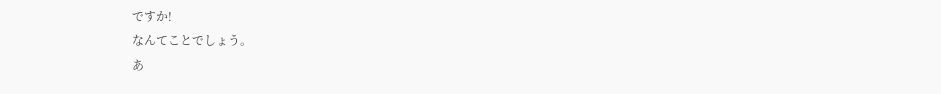ですか!
なんてことでしょう。
あ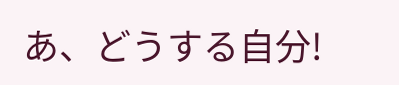あ、どうする自分!